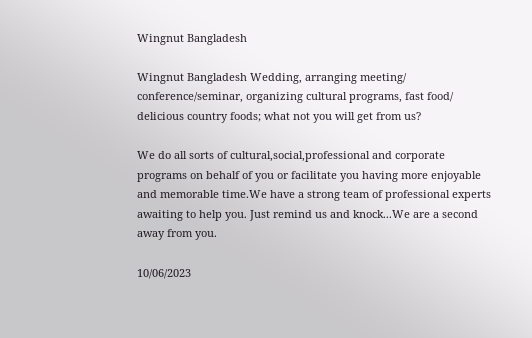Wingnut Bangladesh

Wingnut Bangladesh Wedding, arranging meeting/ conference/seminar, organizing cultural programs, fast food/ delicious country foods; what not you will get from us?

We do all sorts of cultural,social,professional and corporate programs on behalf of you or facilitate you having more enjoyable and memorable time.We have a strong team of professional experts awaiting to help you. Just remind us and knock...We are a second away from you.

10/06/2023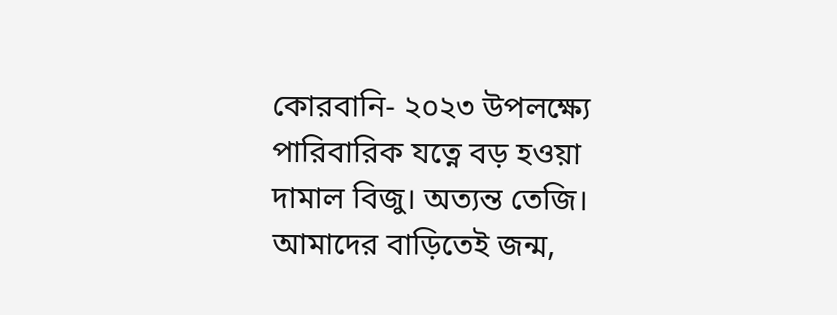কোরবানি- ২০২৩ উপলক্ষ্যে পারিবারিক যত্নে বড় হওয়া দামাল বিজু। অত্যন্ত তেজি। আমাদের বাড়িতেই জন্ম,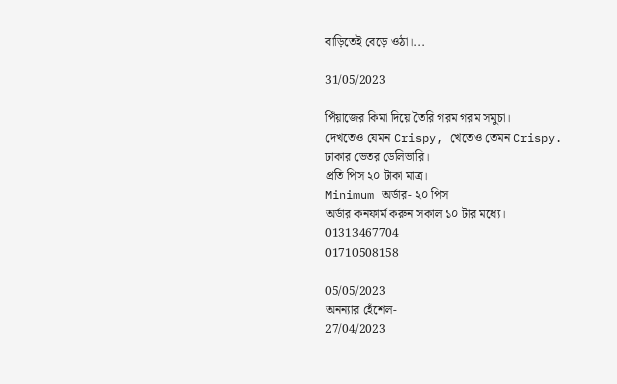বাড়িতেই বেড়ে ওঠা।...

31/05/2023

পিঁয়াজের কিমা দিয়ে তৈরি গরম গরম সমুচা।
দেখতেও যেমন Crispy, খেতেও তেমন Crispy.
ঢাকার ভেতর ডেলিভারি।
প্রতি পিস ২০ টাকা মাত্র।
Minimum অর্ডার- ২০ পিস
অর্ডার কনফার্ম করুন সকাল ১০ টার মধ্যে।
01313467704
01710508158

05/05/2023
অনন্যার হেঁশেল-
27/04/2023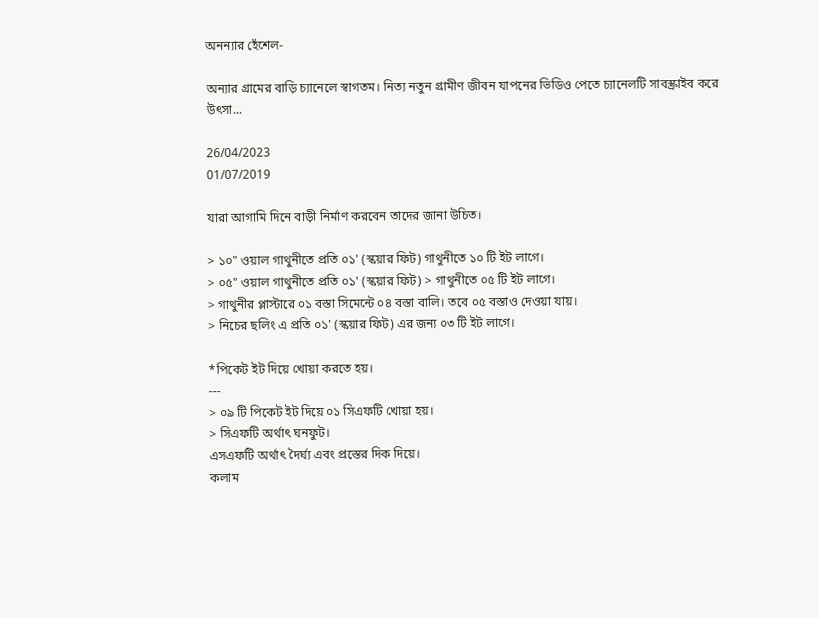অনন্যার হেঁশেল-

অন্যার গ্রামের বাড়ি চ্যানেলে স্বাগতম। নিত্য নতুন গ্রামীণ জীবন যাপনের ভিডিও পেতে চ্যানেলটি সাবস্ক্রাইব করে উৎসা...

26/04/2023
01/07/2019

যারা আগামি দিনে বাড়ী নির্মাণ করবেন তাদের জানা উচিত।

> ১০" ওয়াল গাথুনীতে প্রতি ০১' (স্কয়ার ফিট) গাথুনীতে ১০ টি ইট লাগে।
> ০৫" ওয়াল গাথুনীতে প্রতি ০১' (স্কয়ার ফিট) > গাথুনীতে ০৫ টি ইট লাগে।
> গাথুনীর প্লাস্টারে ০১ বস্তা সিমেন্টে ০৪ বস্তা বালি। তবে ০৫ বস্তাও দেওয়া যায়।
> নিচের ছলিং এ প্রতি ০১' (স্কয়ার ফিট) এর জন্য ০৩ টি ইট লাগে।

*পিকেট ইট দিয়ে খোয়া করতে হয়।
---
> ০৯ টি পিকেট ইট দিয়ে ০১ সিএফটি খোয়া হয়।
> সিএফটি অর্থাৎ ঘনফুট।
এসএফটি অর্থাৎ দৈর্ঘ্য এবং প্রস্তের দিক দিয়ে।
কলাম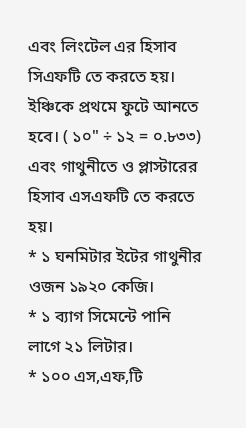এবং লিংটেল এর হিসাব সিএফটি তে করতে হয়।
ইঞ্চিকে প্রথমে ফুটে আনতে হবে। ( ১০" ÷ ১২ = ০.৮৩৩)
এবং গাথুনীতে ও প্লাস্টারের হিসাব এসএফটি তে করতে হয়।
* ১ ঘনমিটার ইটের গাথুনীর ওজন ১৯২০ কেজি।
* ১ ব্যাগ সিমেন্টে পানি লাগে ২১ লিটার।
* ১০০ এস,এফ,টি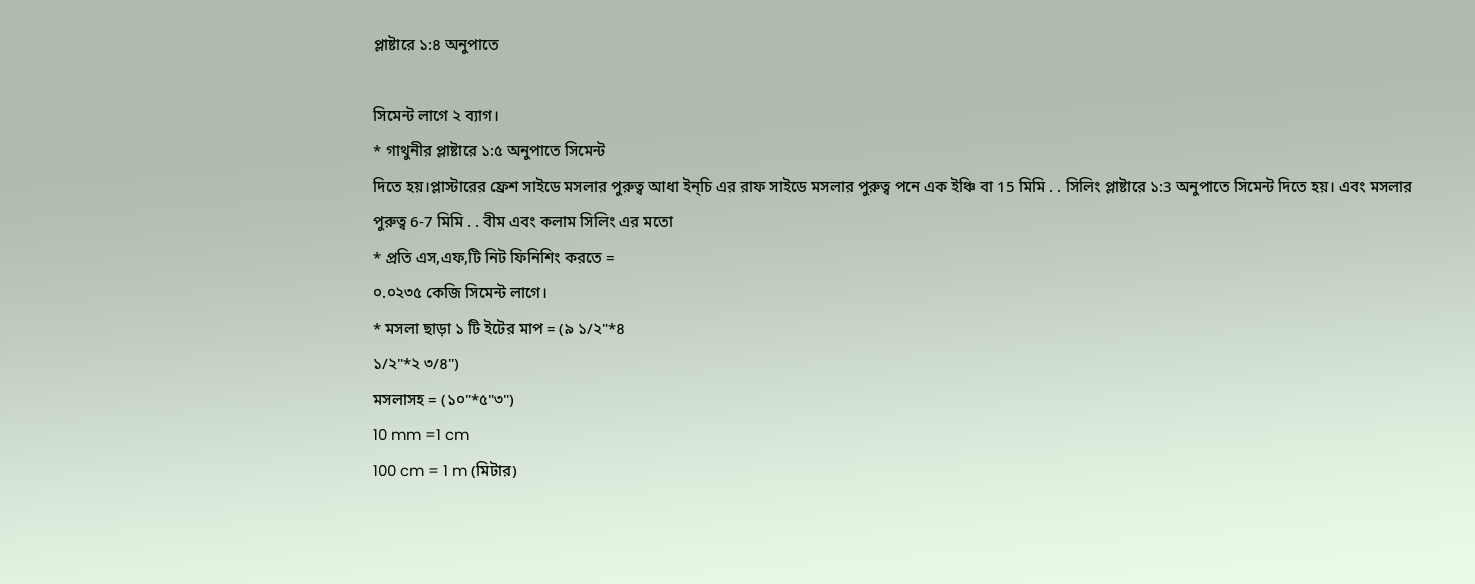প্লাষ্টারে ১:৪ অনুপাতে

সিমেন্ট লাগে ২ ব্যাগ।
* গাথুনীর প্লাষ্টারে ১:৫ অনুপাতে সিমেন্ট
দিতে হয়।প্লাস্টারের ফ্রেশ সাইডে মসলার পুরুত্ব আধা ইন্চি এর রাফ সাইডে মসলার পুরুত্ব পনে এক ইঞ্চি বা 15 মিমি . . সিলিং প্লাষ্টারে ১:3 অনুপাতে সিমেন্ট দিতে হয়। এবং মসলার পুরুত্ব 6-7 মিমি . . বীম এবং কলাম সিলিং এর মতো
* প্রতি এস,এফ,টি নিট ফিনিশিং করতে =
০.০২৩৫ কেজি সিমেন্ট লাগে।
* মসলা ছাড়া ১ টি ইটের মাপ = (৯ ১/২"*৪
১/২"*২ ৩/৪")
মসলাসহ = (১০"*৫"৩")
10 mm =1 cm
100 cm = 1 m (মিটার)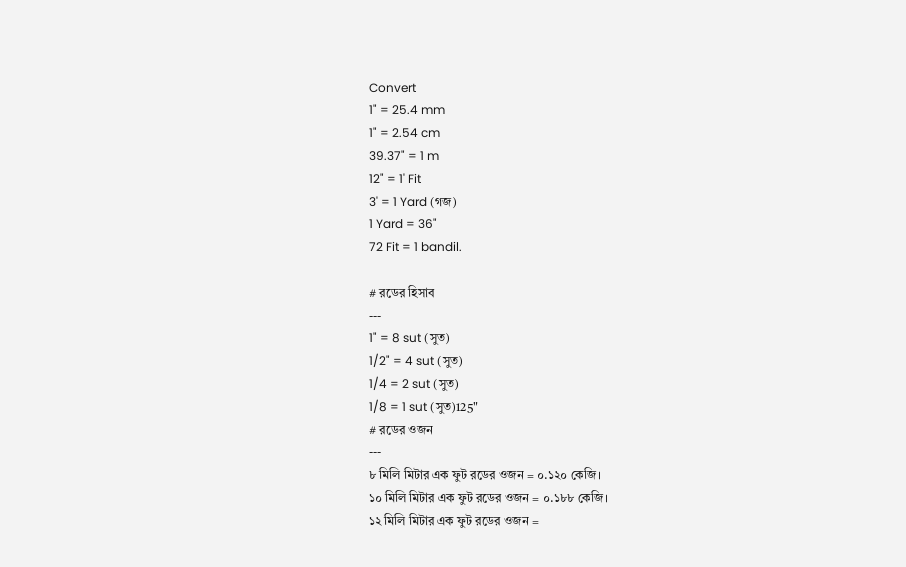Convert
1" = 25.4 mm
1" = 2.54 cm
39.37" = 1 m
12" = 1' Fit
3' = 1 Yard (গজ)
1 Yard = 36"
72 Fit = 1 bandil.

# রডের হিসাব
---
1" = 8 sut (সুত)
1/2" = 4 sut (সুত)
1/4 = 2 sut (সুত)
1/8 = 1 sut (সুত)125"
# রডের ওজন
---
৮ মিলি মিটার এক ফুট রডের ওজন = ০.১২০ কেজি।
১০ মিলি মিটার এক ফুট রডের ওজন = ০.১৮৮ কেজি।
১২ মিলি মিটার এক ফুট রডের ওজন =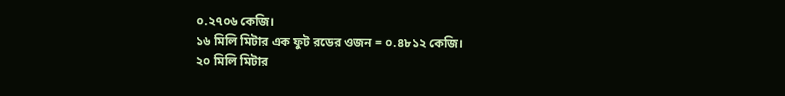০.২৭০৬ কেজি।
১৬ মিলি মিটার এক ফুট রডের ওজন = ০.৪৮১২ কেজি।
২০ মিলি মিটার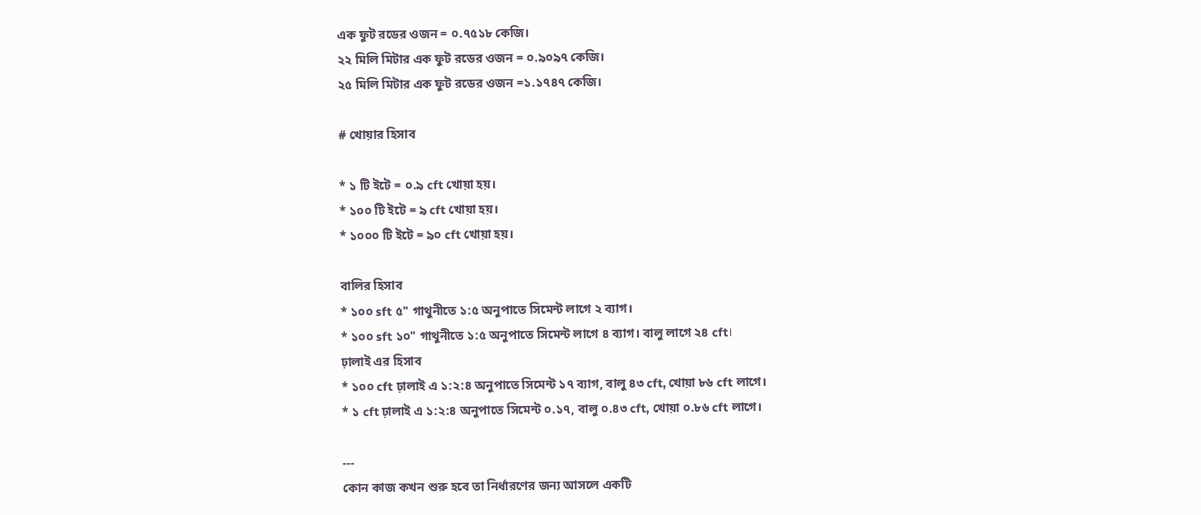এক ফুট রডের ওজন = ০.৭৫১৮ কেজি।
২২ মিলি মিটার এক ফুট রডের ওজন = ০.৯০৯৭ কেজি।
২৫ মিলি মিটার এক ফুট রডের ওজন =১.১৭৪৭ কেজি।

# খোয়ার হিসাব

* ১ টি ইটে = ০.৯ cft খোয়া হয়।
* ১০০ টি ইটে = ৯ cft খোয়া হয়।
* ১০০০ টি ইটে = ৯০ cft খোয়া হয়।

বালির হিসাব
* ১০০ sft ৫" গাথুনীতে ১:৫ অনুপাতে সিমেন্ট লাগে ২ ব্যাগ।
* ১০০ sft ১০" গাথুনীতে ১:৫ অনুপাতে সিমেন্ট লাগে ৪ ব্যাগ। বালু লাগে ২৪ cft।
ঢ়ালাই এর হিসাব
* ১০০ cft ঢ়ালাই এ ১:২:৪ অনুপাতে সিমেন্ট ১৭ ব্যাগ, বালু ৪৩ cft, খোয়া ৮৬ cft লাগে।
* ১ cft ঢ়ালাই এ ১:২:৪ অনুপাতে সিমেন্ট ০.১৭, বালু ০.৪৩ cft, খোয়া ০.৮৬ cft লাগে।

---
কোন কাজ কখন শুরু হবে তা নির্ধারণের জন্য আসলে একটি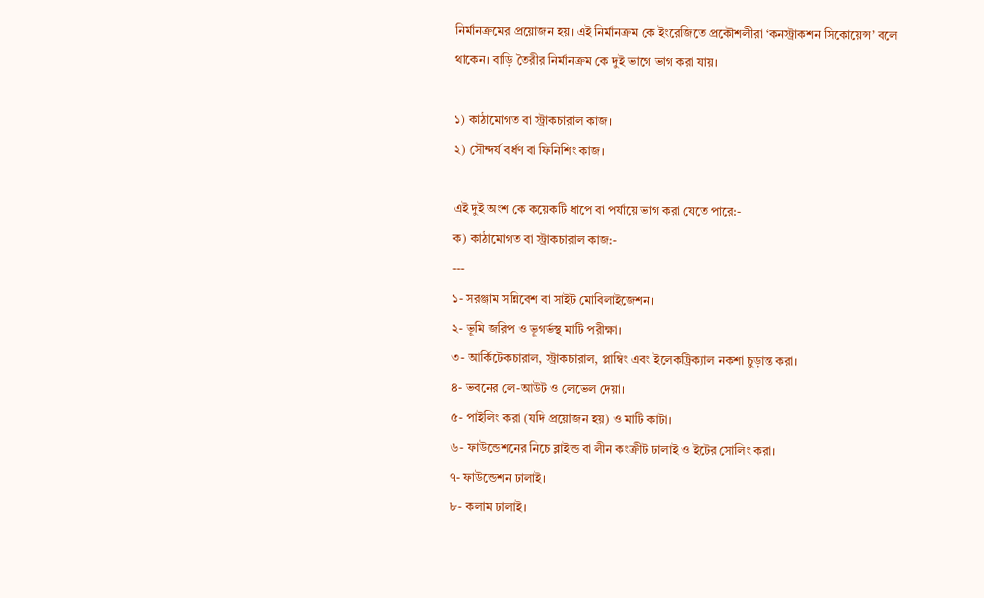নির্মানক্রমের প্রয়োজন হয়। এই নির্মানক্রম কে ইংরেজিতে প্রকৌশলীরা ‘কনস্ট্রাকশন সিকোয়েন্স’ বলে থাকেন। বাড়ি তৈরীর নির্মানক্রম কে দুই ভাগে ভাগ করা যায়।

১) কাঠামোগত বা স্ট্রাকচারাল কাজ।
২) সৌন্দর্য বর্ধণ বা ফিনিশিং কাজ।

এই দুই অংশ কে কয়েকটি ধাপে বা পর্যায়ে ভাগ করা যেতে পারে:-
ক) কাঠামোগত বা স্ট্রাকচারাল কাজ:-
---
১- সরঞ্জাম সন্নিবেশ বা সাইট মোবিলাইজেশন।
২- ভূমি জরিপ ও ভূগর্ভস্থ মাটি পরীক্ষা।
৩- আর্কিটেকচারাল, স্ট্রাকচারাল, প্লাম্বিং এবং ইলেকট্রিক্যাল নকশা চুড়ান্ত করা।
৪- ভবনের লে-আউট ও লেভেল দেয়া।
৫- পাইলিং করা (যদি প্রয়োজন হয়) ও মাটি কাটা।
৬- ফাউন্ডেশনের নিচে ব্লাইন্ড বা লীন কংক্রীট ঢালাই ও ইটের সোলিং করা।
৭- ফাউন্ডেশন ঢালাই।
৮- কলাম ঢালাই।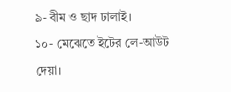৯- বীম ও ছাদ ঢালাই।
১০- মেঝেতে ইটের লে-আউট দেয়া।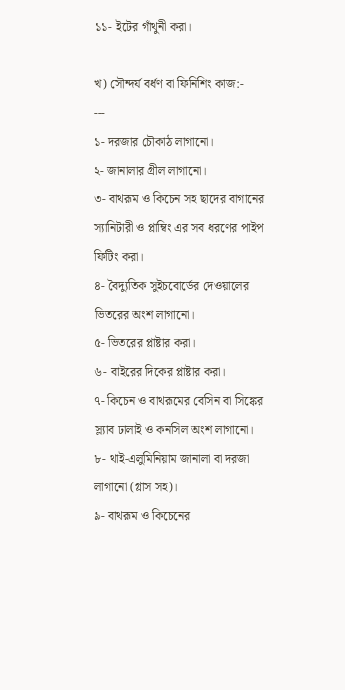১১- ইটের গাঁথুনী করা।

খ) সৌন্দর্য বর্ধণ বা ফিনিশিং কাজ:-
---
১- দরজার চৌকাঠ লাগানো।
২- জানালার গ্রীল লাগানো।
৩- বাথরূম ও কিচেন সহ ছাদের বাগানের স্যানিটারী ও প্লাম্বিং এর সব ধরণের পাইপ ফিটিং করা।
৪- বৈদ্যুতিক সুইচবোর্ডের দেওয়ালের ভিতরের অংশ লাগানো।
৫- ভিতরের প্লাষ্টার করা।
৬- বাইরের দিকের প্লাষ্টার করা।
৭- কিচেন ও বাথরূমের বেসিন বা সিঙ্কের স্ল্যাব ঢালাই ও কনসিল অংশ লাগানো।
৮- থাই-এলুমিনিয়াম জানালা বা দরজা লাগানো (গ্লাস সহ)।
৯- বাথরূম ও কিচেনের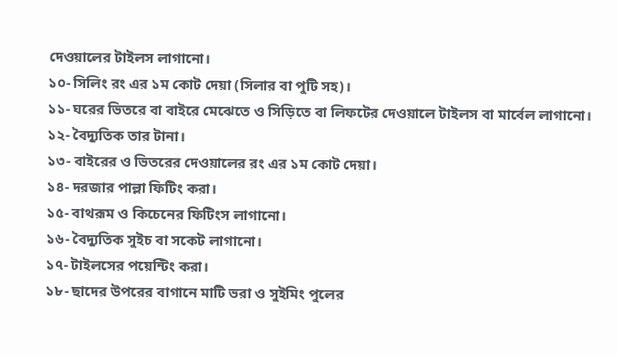দেওয়ালের টাইলস লাগানো।
১০- সিলিং রং এর ১ম কোট দেয়া (সিলার বা পুটি সহ)।
১১- ঘরের ভিতরে বা বাইরে মেঝেতে ও সিড়িতে বা লিফটের দেওয়ালে টাইলস বা মার্বেল লাগানো।
১২- বৈদ্যুতিক তার টানা।
১৩- বাইরের ও ভিতরের দেওয়ালের রং এর ১ম কোট দেয়া।
১৪- দরজার পাল্লা ফিটিং করা।
১৫- বাথরূম ও কিচেনের ফিটিংস লাগানো।
১৬- বৈদ্যুতিক সুইচ বা সকেট লাগানো।
১৭- টাইলসের পয়েন্টিং করা।
১৮- ছাদের উপরের বাগানে মাটি ভরা ও সুইমিং পুলের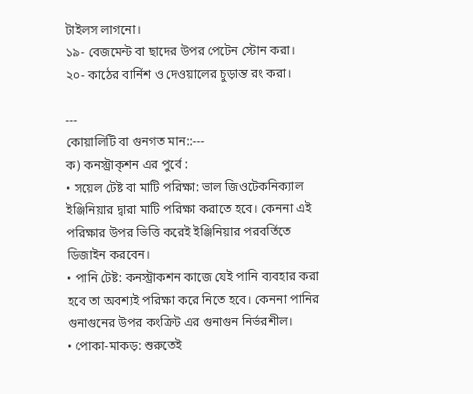টাইলস লাগনো।
১৯- বেজমেন্ট বা ছাদের উপর পেটেন স্টোন করা।
২০- কাঠের বার্নিশ ও দেওয়ালের চুড়ান্ত রং করা।

---
কোয়ালিটি বা গুনগত মান::---
ক) কনস্ট্রাক্শন এর পুর্বে :
• সয়েল টেষ্ট বা মাটি পরিক্ষা: ভাল জিওটেকনিক্যাল ইঞ্জিনিয়ার দ্বারা মাটি পরিক্ষা করাতে হবে। কেননা এই পরিক্ষার উপর ভিত্তি করেই ইঞ্জিনিয়ার পরবর্তিতে ডিজাইন করবেন।
• পানি টেষ্ট: কনস্ট্রাকশন কাজে যেই পানি ব্যবহার করা হবে তা অবশ্যই পরিক্ষা করে নিতে হবে। কেননা পানির গুনাগুনের উপর কংক্রিট এর গুনাগুন নির্ভরশীল।
• পোকা-মাকড়: শুরুতেই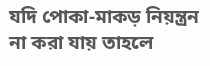যদি পোকা-মাকড় নিয়ন্ত্রন না করা যায় তাহলে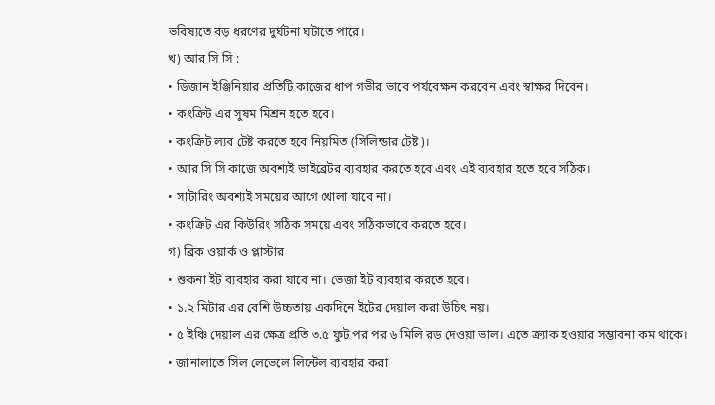ভবিষ্যতে বড় ধরণের দুর্ঘটনা ঘটাতে পারে।
খ) আর সি সি :
• ডিজান ইঞ্জিনিয়ার প্রতিটি কাজের ধাপ গভীর ভাবে পর্যবেক্ষন করবেন এবং স্বাক্ষর দিবেন।
• কংক্রিট এর সুষম মিশ্রন হতে হবে।
• কংক্রিট ল্যব টেষ্ট করতে হবে নিয়মিত (সিলিন্ডার টেষ্ট)।
• আর সি সি কাজে অবশ্যই ভাইব্রেটর ব্যবহার করতে হবে এবং এই ব্যবহার হতে হবে সঠিক।
• সাটারিং অবশ্যই সময়ের আগে খোলা যাবে না।
• কংক্রিট এর কিউরিং সঠিক সময়ে এবং সঠিকভাবে করতে হবে।
গ) ব্রিক ওয়ার্ক ও প্লাস্টার
• শুকনা ইট ব্যবহার করা যাবে না। ভেজা ইট ব্যবহার করতে হবে।
• ১.২ মিটার এর বেশি উচ্চতায় একদিনে ইটের দেয়াল করা উচিৎ নয়।
• ৫ ইঞ্চি দেয়াল এর ক্ষেত্র প্রতি ৩.৫ ফুট পর পর ৬ মিলি রড দেওয়া ভাল। এতে ক্র্যাক হওয়ার সম্ভাবনা কম থাকে।
• জানালাতে সিল লেভেলে লিন্টেল ব্যবহার করা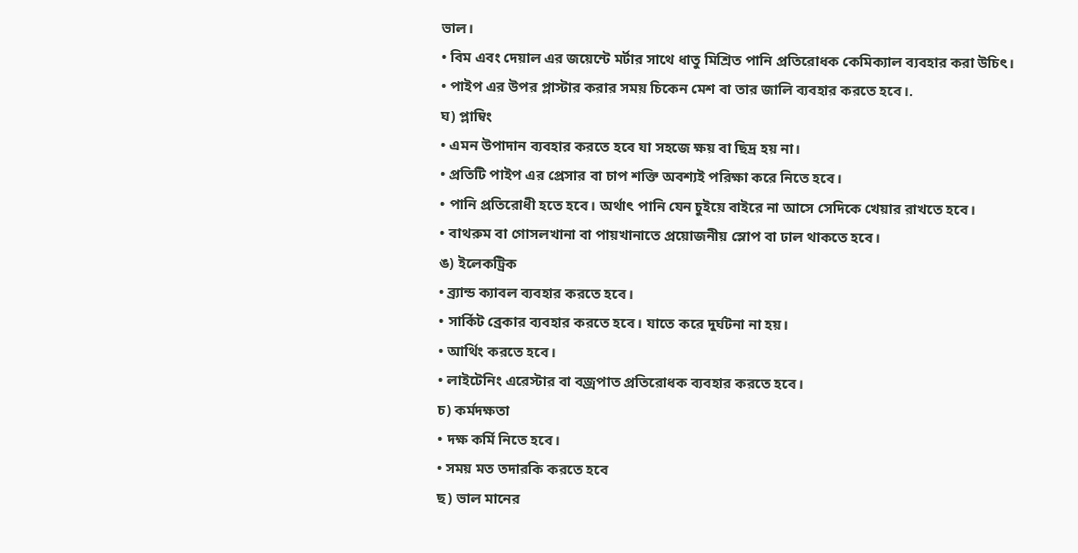ভাল।
• বিম এবং দেয়াল এর জয়েন্টে মর্টার সাথে ধাতু মিশ্রিত পানি প্রতিরোধক কেমিক্যাল ব্যবহার করা উচিৎ।
• পাইপ এর উপর প্লাস্টার করার সময় চিকেন মেশ বা তার জালি ব্যবহার করতে হবে।.
ঘ) প্লাম্বিং
• এমন উপাদান ব্যবহার করতে হবে যা সহজে ক্ষয় বা ছিদ্র হয় না।
• প্রতিটি পাইপ এর প্রেসার বা চাপ শক্তি অবশ্যই পরিক্ষা করে নিতে হবে।
• পানি প্রতিরোধী হতে হবে। অর্থাৎ পানি যেন চুইয়ে বাইরে না আসে সেদিকে খেয়ার রাখতে হবে।
• বাথরুম বা গোসলখানা বা পায়খানাতে প্রয়োজনীয় স্লোপ বা ঢাল থাকতে হবে।
ঙ) ইলেকট্রিক
• ব্র্যান্ড ক্যাবল ব্যবহার করতে হবে।
• সার্কিট ব্রেকার ব্যবহার করতে হবে। যাতে করে দুর্ঘটনা না হয়।
• আর্থিং করতে হবে।
• লাইটেনিং এরেস্টার বা বজ্রপাত প্রতিরোধক ব্যবহার করতে হবে।
চ) কর্মদক্ষতা
• দক্ষ কর্মি নিতে হবে।
• সময় মত তদারকি করতে হবে
ছ) ভাল মানের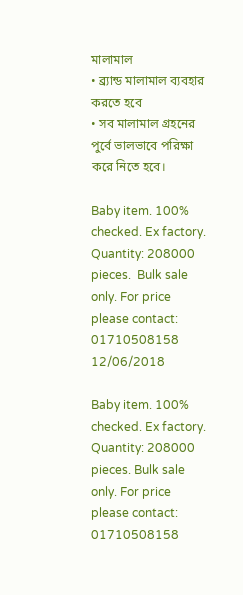মালামাল
• ব্র্যান্ড মালামাল ব্যবহার করতে হবে
• সব মালামাল গ্রহনের পুর্বে ভালভাবে পরিক্ষা করে নিতে হবে।

Baby item. 100% checked. Ex factory. Quantity: 208000 pieces.  Bulk sale only. For price please contact: 01710508158
12/06/2018

Baby item. 100% checked. Ex factory. Quantity: 208000 pieces. Bulk sale only. For price please contact: 01710508158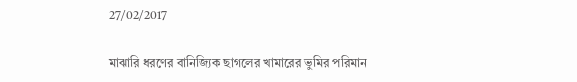27/02/2017

মাঝারি ধরণের বানিজ্যিক ছাগলের খামারের ভুমির পরিমান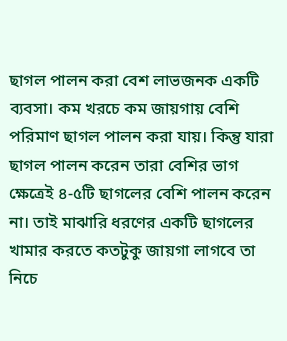ছাগল পালন করা বেশ লাভজনক একটি ব্যবসা। কম খরচে কম জায়গায় বেশি পরিমাণ ছাগল পালন করা যায়। কিন্তু যারা ছাগল পালন করেন তারা বেশির ভাগ ক্ষেত্রেই ৪-৫টি ছাগলের বেশি পালন করেন না। তাই মাঝারি ধরণের একটি ছাগলের খামার করতে কতটুকু জায়গা লাগবে তা নিচে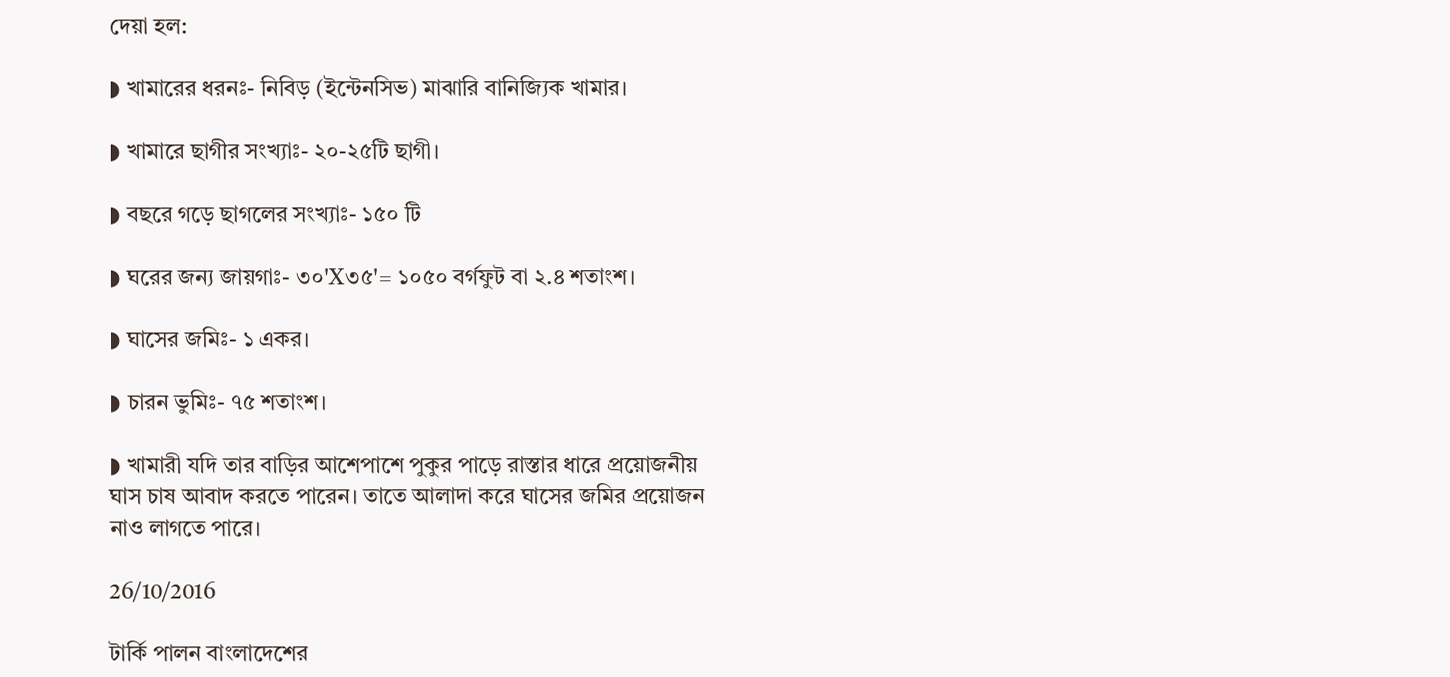দেয়া হল:

◗ খামারের ধরনঃ- নিবিড় (ইন্টেনসিভ) মাঝারি বানিজ্যিক খামার।

◗ খামারে ছাগীর সংখ্যাঃ- ২০-২৫টি ছাগী।

◗ বছরে গড়ে ছাগলের সংখ্যাঃ- ১৫০ টি

◗ ঘরের জন্য জায়গাঃ- ৩০'X৩৫'= ১০৫০ বর্গফুট বা ২.৪ শতাংশ।

◗ ঘাসের জমিঃ- ১ একর।

◗ চারন ভুমিঃ- ৭৫ শতাংশ।

◗ খামারী যদি তার বাড়ির আশেপাশে পুকুর পাড়ে রাস্তার ধারে প্রয়োজনীয় ঘাস চাষ আবাদ করতে পারেন। তাতে আলাদা করে ঘাসের জমির প্রয়োজন নাও লাগতে পারে।

26/10/2016

টার্কি পালন বাংলাদেশের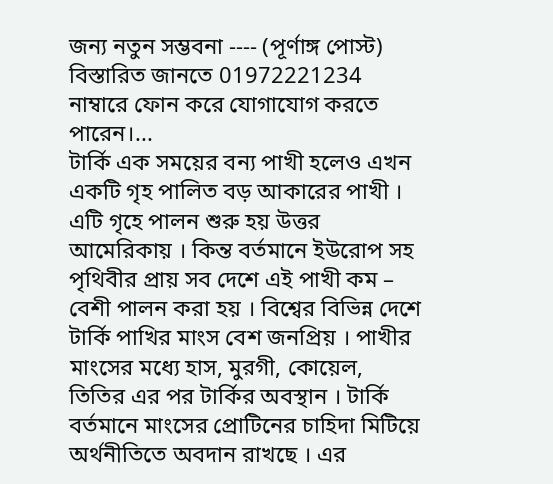জন্য নতুন সম্ভবনা ---- (পূর্ণাঙ্গ পোস্ট)
বিস্তারিত জানতে 01972221234 নাম্বারে ফোন করে যোগাযোগ করতে পারেন।...
টার্কি এক সময়ের বন্য পাখী হলেও এখন একটি গৃহ পালিত বড় আকারের পাখী । এটি গৃহে পালন শুরু হয় উত্তর আমেরিকায় । কিন্ত বর্তমানে ইউরোপ সহ পৃথিবীর প্রায় সব দেশে এই পাখী কম – বেশী পালন করা হয় । বিশ্বের বিভিন্ন দেশে টার্কি পাখির মাংস বেশ জনপ্রিয় । পাখীর মাংসের মধ্যে হাস, মুরগী, কোয়েল, তিতির এর পর টার্কির অবস্থান । টার্কি বর্তমানে মাংসের প্রোটিনের চাহিদা মিটিয়ে অর্থনীতিতে অবদান রাখছে । এর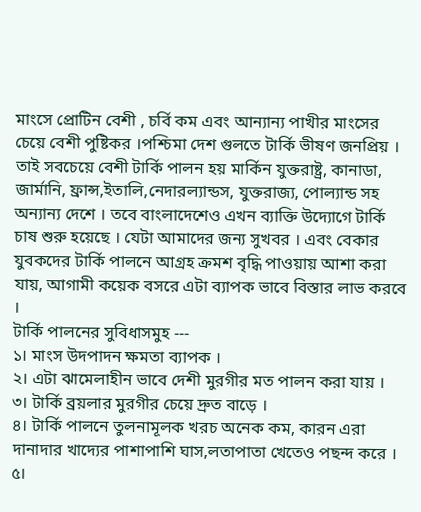মাংসে প্রোটিন বেশী , চর্বি কম এবং আন্যান্য পাখীর মাংসের চেয়ে বেশী পুষ্টিকর ।পশ্চিমা দেশ গুলতে টার্কি ভীষণ জনপ্রিয় । তাই সবচেয়ে বেশী টার্কি পালন হয় মার্কিন যুক্তরাষ্ট্র, কানাডা, জার্মানি, ফ্রান্স,ইতালি,নেদারল্যান্ডস, যুক্তরাজ্য, পোল্যান্ড সহ অন্যান্য দেশে । তবে বাংলাদেশেও এখন ব্যাক্তি উদ্যোগে টার্কি চাষ শুরু হয়েছে । যেটা আমাদের জন্য সুখবর । এবং বেকার যুবকদের টার্কি পালনে আগ্রহ ক্রমশ বৃদ্ধি পাওয়ায় আশা করা যায়, আগামী কয়েক বসরে এটা ব্যাপক ভাবে বিস্তার লাভ করবে ।
টার্কি পালনের সুবিধাসমুহ ---
১। মাংস উদপাদন ক্ষমতা ব্যাপক ।
২। এটা ঝামেলাহীন ভাবে দেশী মুরগীর মত পালন করা যায় ।
৩। টার্কি ব্রয়লার মুরগীর চেয়ে দ্রুত বাড়ে ।
৪। টার্কি পালনে তুলনামূলক খরচ অনেক কম, কারন এরা দানাদার খাদ্যের পাশাপাশি ঘাস,লতাপাতা খেতেও পছন্দ করে ।
৫।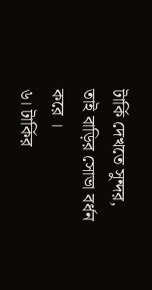টার্কি দেখতে সুন্দর, তাই বাড়ির সোভা বর্ধন করে ।
৬। টার্কির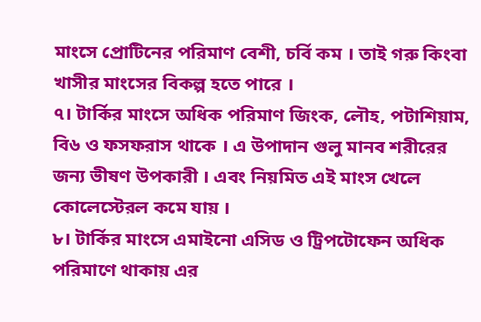মাংসে প্রোটিনের পরিমাণ বেশী, চর্বি কম । তাই গরু কিংবা খাসীর মাংসের বিকল্প হতে পারে ।
৭। টার্কির মাংসে অধিক পরিমাণ জিংক, লৌহ, পটাশিয়াম, বি৬ ও ফসফরাস থাকে । এ উপাদান গুলু মানব শরীরের জন্য ভীষণ উপকারী । এবং নিয়মিত এই মাংস খেলে কোলেস্টেরল কমে যায় ।
৮। টার্কির মাংসে এমাইনো এসিড ও ট্রিপটোফেন অধিক পরিমাণে থাকায় এর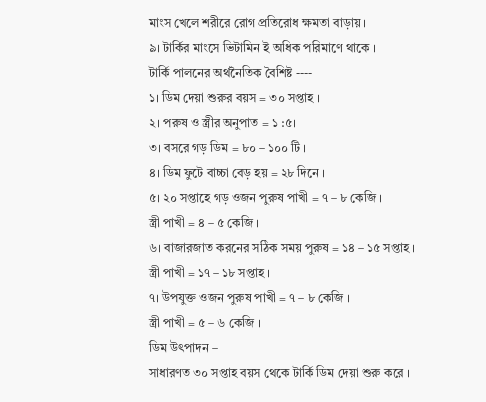মাংস খেলে শরীরে রোগ প্রতিরোধ ক্ষমতা বাড়ায় ।
৯। টার্কির মাংসে ভিটামিন ই অধিক পরিমাণে থাকে ।
টার্কি পালনের অর্থনৈতিক বৈশিষ্ট ----
১। ডিম দেয়া শুরুর বয়স = ৩০ সপ্তাহ ।
২। পরুষ ও স্ত্রীর অনুপাত = ১ :৫।
৩। বসরে গড় ডিম = ৮০ – ১০০ টি ।
৪। ডিম ফুটে বাচ্চা বেড় হয় = ২৮ দিনে ।
৫। ২০ সপ্তাহে গড় ওজন পুরুষ পাখী = ৭ – ৮ কেজি ।
স্ত্রী পাখী = ৪ – ৫ কেজি ।
৬। বাজারজাত করনের সঠিক সময় পুরুষ = ১৪ – ১৫ সপ্তাহ ।
স্ত্রী পাখী = ১৭ – ১৮ সপ্তাহ ।
৭। উপযুক্ত ওজন পুরুষ পাখী = ৭ – ৮ কেজি ।
স্ত্রী পাখী = ৫ – ৬ কেজি ।
ডিম উৎপাদন –
সাধারণত ৩০ সপ্তাহ বয়স থেকে টার্কি ডিম দেয়া শুরু করে ।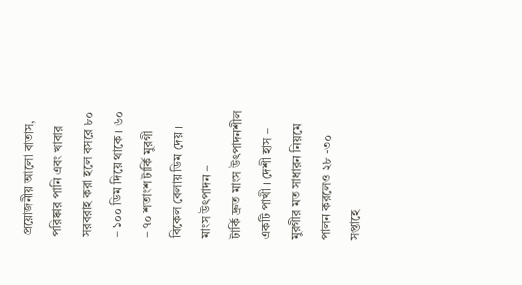প্রয়োজনীয় আলো বাতাস, পরিষ্কার পানি এবং খাবার সরবরাহ করা হলে বসরে ৮০ – ১০০ ডিম দিয়ে থাকে । ৬০ – ৭০ শতাংশ টার্কি মুরগী বিকেল বেলায় ডিম দেয় ।
মাংস উৎপাদন –
টার্কি দ্রুত মাংস উৎপাদনশীল একটি পাখী । দেশী হাস – মুরগীর মত সাধারন নিয়মে পালন করলেও ২৮ -৩০ সপ্তাহে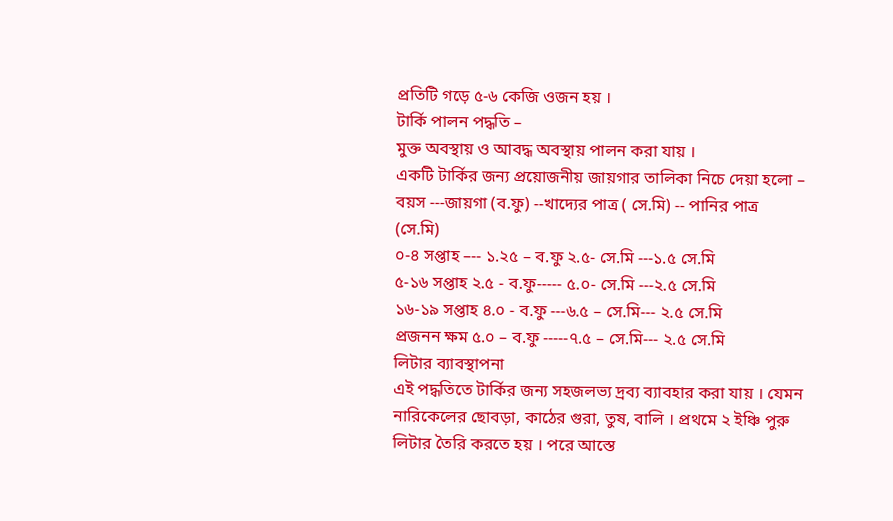প্রতিটি গড়ে ৫-৬ কেজি ওজন হয় ।
টার্কি পালন পদ্ধতি –
মুক্ত অবস্থায় ও আবদ্ধ অবস্থায় পালন করা যায় ।
একটি টার্কির জন্য প্রয়োজনীয় জায়গার তালিকা নিচে দেয়া হলো –
বয়স ---জায়গা (ব.ফু) --খাদ্যের পাত্র ( সে.মি) -- পানির পাত্র (সে.মি)
০-৪ সপ্তাহ –-- ১.২৫ – ব.ফু ২.৫- সে.মি ---১.৫ সে.মি
৫-১৬ সপ্তাহ ২.৫ - ব.ফু----- ৫.০- সে.মি ---২.৫ সে.মি
১৬-১৯ সপ্তাহ ৪.০ - ব.ফু ---৬.৫ – সে.মি--- ২.৫ সে.মি
প্রজনন ক্ষম ৫.০ – ব.ফু -----৭.৫ – সে.মি--- ২.৫ সে.মি
লিটার ব্যাবস্থাপনা
এই পদ্ধতিতে টার্কির জন্য সহজলভ্য দ্রব্য ব্যাবহার করা যায় । যেমন নারিকেলের ছোবড়া, কাঠের গুরা, তুষ, বালি । প্রথমে ২ ইঞ্চি পুরু লিটার তৈরি করতে হয় । পরে আস্তে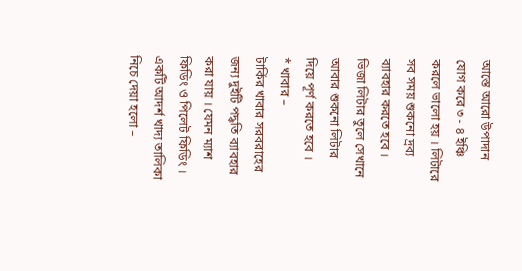আস্তে আরো উপাদান যোগ করে ৩ - ৪ ইঞ্চি করলে ভালো হয় । লিটারে সব সময় শুকনো দ্রব্য ব্যাবহার করতে হবে । ভিজা লিটার তুলে সেখানে আবার শুকনো লিটার দিয়ে পূর্ণ করতে হবে ।
* খাবার –
টার্কির খাবার সরবরাহের জন্য দুইটি পদ্ধতি ব্যাবহার করা যায় । যেমন ম্যাশ ফিডিং ও পিলেট ফিডিং ।
একটি আদর্শ খাদ্য তালিকা নিচে দেয়া হলো –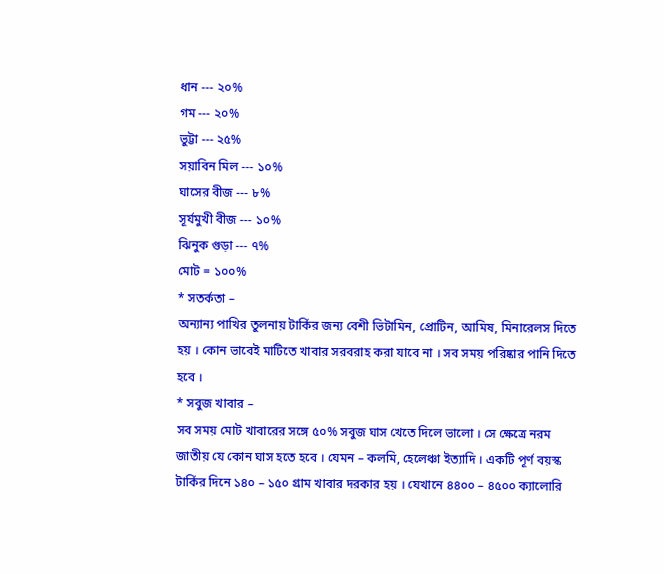ধান --- ২০%
গম --- ২০%
ভুট্টা --- ২৫%
সয়াবিন মিল --- ১০%
ঘাসের বীজ --- ৮%
সূর্যমুখী বীজ --- ১০%
ঝিনুক গুড়া --- ৭%
মোট = ১০০%
* সতর্কতা –
অন্যান্য পাখির তুলনায় টার্কির জন্য বেশী ভিটামিন, প্রোটিন, আমিষ, মিনারেলস দিতে হয় । কোন ভাবেই মাটিতে খাবার সরবরাহ করা যাবে না । সব সময় পরিষ্কার পানি দিতে হবে ।
* সবুজ খাবার –
সব সময় মোট খাবারের সঙ্গে ৫০% সবুজ ঘাস খেতে দিলে ভালো । সে ক্ষেত্রে নরম জাতীয় যে কোন ঘাস হতে হবে । যেমন – কলমি, হেলেঞ্চা ইত্যাদি । একটি পূর্ণ বয়স্ক টার্কির দিনে ১৪০ – ১৫০ গ্রাম খাবার দরকার হয় । যেখানে ৪৪০০ – ৪৫০০ ক্যালোরি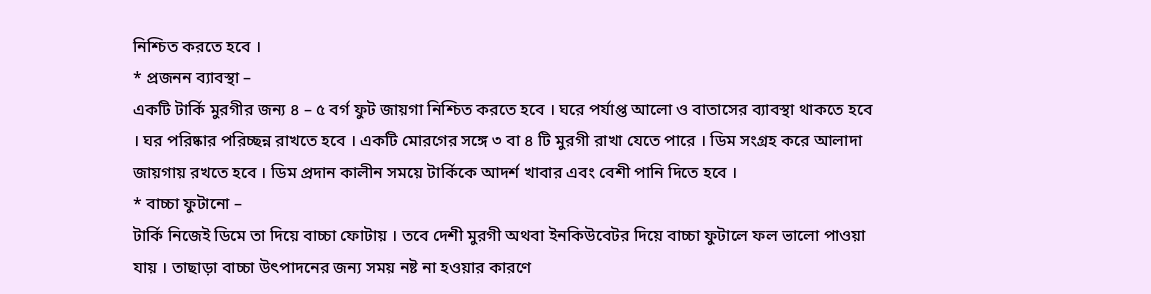নিশ্চিত করতে হবে ।
* প্রজনন ব্যাবস্থা –
একটি টার্কি মুরগীর জন্য ৪ – ৫ বর্গ ফুট জায়গা নিশ্চিত করতে হবে । ঘরে পর্যাপ্ত আলো ও বাতাসের ব্যাবস্থা থাকতে হবে । ঘর পরিষ্কার পরিচ্ছন্ন রাখতে হবে । একটি মোরগের সঙ্গে ৩ বা ৪ টি মুরগী রাখা যেতে পারে । ডিম সংগ্রহ করে আলাদা জায়গায় রখতে হবে । ডিম প্রদান কালীন সময়ে টার্কিকে আদর্শ খাবার এবং বেশী পানি দিতে হবে ।
* বাচ্চা ফুটানো –
টার্কি নিজেই ডিমে তা দিয়ে বাচ্চা ফোটায় । তবে দেশী মুরগী অথবা ইনকিউবেটর দিয়ে বাচ্চা ফুটালে ফল ভালো পাওয়া যায় । তাছাড়া বাচ্চা উৎপাদনের জন্য সময় নষ্ট না হওয়ার কারণে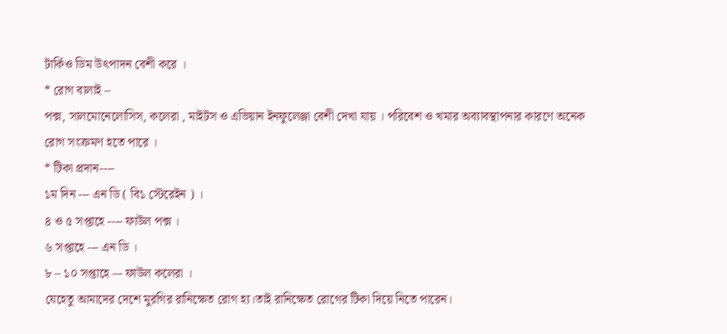টার্কিও ডিম উৎপাদন বেশী করে ।
* রোগ বালাই –
পক্স, সালমোনেলোসিস, কলেরা , মাইটস ও এভিয়ান ইনফুলেঞ্জা বেশী দেখা যায় । পরিবেশ ও খমার অব্যাবস্থাপনার কারণে অনেক রোগ সংক্রমণ হতে পারে ।
* টিকা প্রদান----
১ম দিন --- এন ডি ( বি১ স্টেরেইন ) ।
৪ ও ৫ সপ্তাহে ---- ফাউল পক্স ।
৬ সপ্তাহে --- এন ডি ।
৮ – ১০ সপ্তাহে –- ফাউল কলেরা ।
যেহেতু আমাদের দেশে মুরগির রানিক্ষেত রোগ হ্য।তাই রানিক্ষেত রোগের টিকা দিয়ে নিতে পারেন।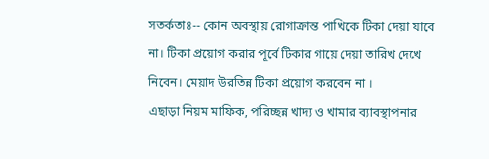সতর্কতাঃ-- কোন অবস্থায় রোগাক্রান্ত পাখিকে টিকা দেয়া যাবে না। টিকা প্রয়োগ করার পূর্বে টিকার গায়ে দেয়া তারিখ দেখে নিবেন। মেয়াদ উরতিন্ন টিকা প্রয়োগ করবেন না ।
এছাড়া নিয়ম মাফিক, পরিচ্ছন্ন খাদ্য ও খামার ব্যাবস্থাপনার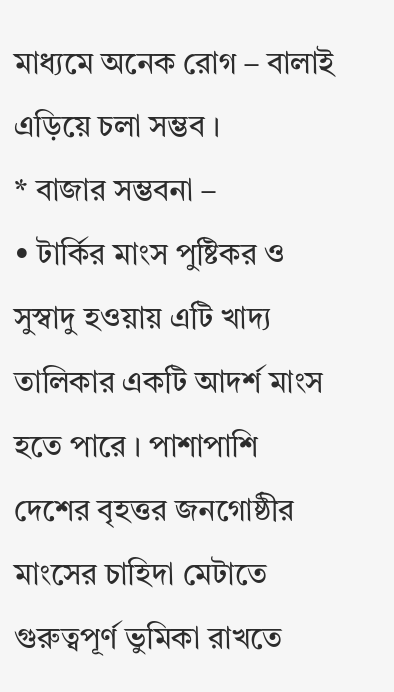মাধ্যমে অনেক রোগ – বালাই এড়িয়ে চলা সম্ভব ।
* বাজার সম্ভবনা –
• টার্কির মাংস পুষ্টিকর ও সুস্বাদু হওয়ায় এটি খাদ্য তালিকার একটি আদর্শ মাংস হতে পারে । পাশাপাশি দেশের বৃহত্তর জনগোষ্ঠীর মাংসের চাহিদা মেটাতে গুরুত্বপূর্ণ ভুমিকা রাখতে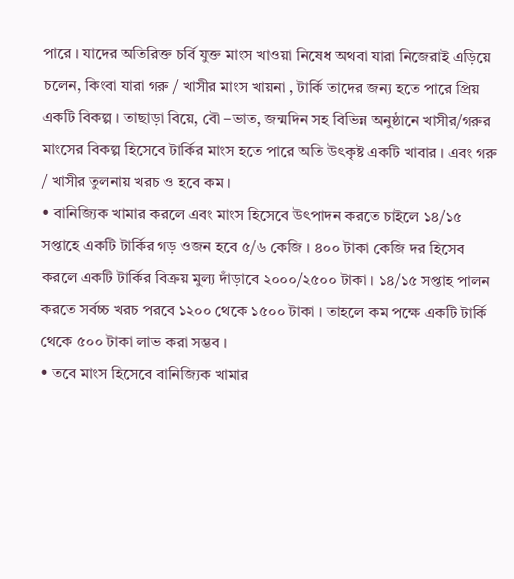পারে । যাদের অতিরিক্ত চর্বি যুক্ত মাংস খাওয়া নিষেধ অথবা যারা নিজেরাই এড়িয়ে চলেন, কিংবা যারা গরু / খাসীর মাংস খায়না , টার্কি তাদের জন্য হতে পারে প্রিয় একটি বিকল্প । তাছাড়া বিয়ে, বৌ –ভাত, জন্মদিন সহ বিভিন্ন অনুষ্ঠানে খাসীর/গরুর মাংসের বিকল্প হিসেবে টার্কির মাংস হতে পারে অতি উৎকৃষ্ট একটি খাবার । এবং গরু / খাসীর তুলনায় খরচ ও হবে কম ।
• বানিজ্যিক খামার করলে এবং মাংস হিসেবে উৎপাদন করতে চাইলে ১৪/১৫ সপ্তাহে একটি টার্কির গড় ওজন হবে ৫/৬ কেজি । ৪০০ টাকা কেজি দর হিসেব করলে একটি টার্কির বিক্রয় মুল্য দাঁড়াবে ২০০০/২৫০০ টাকা । ১৪/১৫ সপ্তাহ পালন করতে সর্বচ্চ খরচ পরবে ১২০০ থেকে ১৫০০ টাকা । তাহলে কম পক্ষে একটি টার্কি থেকে ৫০০ টাকা লাভ করা সম্ভব ।
• তবে মাংস হিসেবে বানিজ্যিক খামার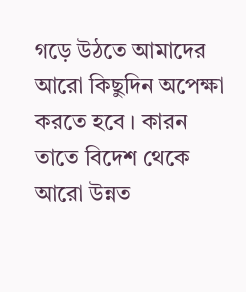গড়ে উঠতে আমাদের আরো কিছুদিন অপেক্ষা করতে হবে । কারন তাতে বিদেশ থেকে আরো উন্নত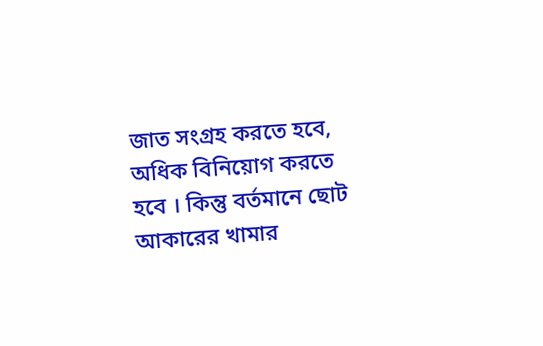জাত সংগ্রহ করতে হবে, অধিক বিনিয়োগ করতে হবে । কিন্তু বর্তমানে ছোট আকারের খামার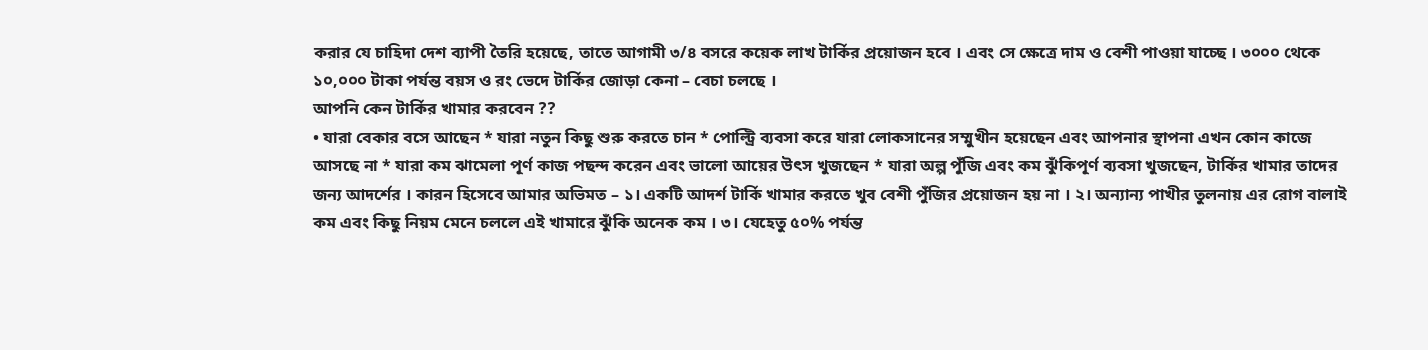করার যে চাহিদা দেশ ব্যাপী তৈরি হয়েছে, তাতে আগামী ৩/৪ বসরে কয়েক লাখ টার্কির প্রয়োজন হবে । এবং সে ক্ষেত্রে দাম ও বেশী পাওয়া যাচ্ছে । ৩০০০ থেকে ১০,০০০ টাকা পর্যন্ত বয়স ও রং ভেদে টার্কির জোড়া কেনা – বেচা চলছে ।
আপনি কেন টার্কির খামার করবেন ??
• যারা বেকার বসে আছেন * যারা নতুন কিছু শুরু করতে চান * পোল্ট্রি ব্যবসা করে যারা লোকসানের সম্মুখীন হয়েছেন এবং আপনার স্থাপনা এখন কোন কাজে আসছে না * যারা কম ঝামেলা পূর্ণ কাজ পছন্দ করেন এবং ভালো আয়ের উৎস খুজছেন * যারা অল্প পুঁজি এবং কম ঝুঁকিপূর্ণ ব্যবসা খুজছেন, টার্কির খামার তাদের জন্য আদর্শের । কারন হিসেবে আমার অভিমত – ১। একটি আদর্শ টার্কি খামার করতে খুব বেশী পুঁজির প্রয়োজন হয় না । ২। অন্যান্য পাখীর তুলনায় এর রোগ বালাই কম এবং কিছু নিয়ম মেনে চললে এই খামারে ঝুঁকি অনেক কম । ৩। যেহেতু ৫০% পর্যন্ত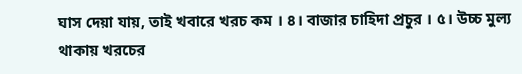ঘাস দেয়া যায়, তাই খবারে খরচ কম । ৪। বাজার চাহিদা প্রচুর । ৫। উচ্চ মুল্য থাকায় খরচের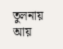তুলনায় আয়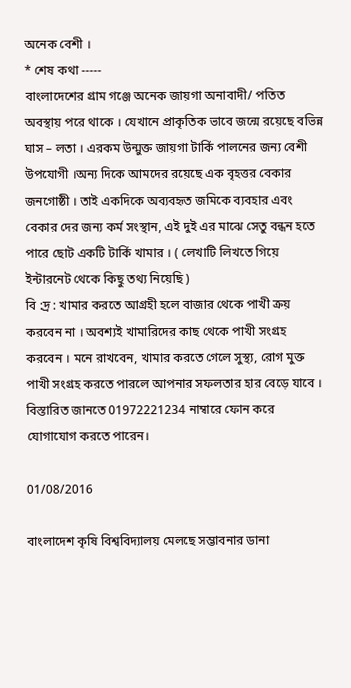অনেক বেশী ।
* শেষ কথা -----
বাংলাদেশের গ্রাম গঞ্জে অনেক জায়গা অনাবাদী/ পতিত অবস্থায় পরে থাকে । যেখানে প্রাকৃতিক ভাবে জন্মে রয়েছে বভিন্ন ঘাস – লতা । এরকম উন্মুক্ত জায়গা টার্কি পালনের জন্য বেশী উপযোগী ।অন্য দিকে আমদের রয়েছে এক বৃহত্তর বেকার জনগোষ্ঠী । তাই একদিকে অব্যবহৃত জমিকে ব্যবহার এবং বেকার দের জন্য কর্ম সংস্থান, এই দুই এর মাঝে সেতু বন্ধন হতে পারে ছোট একটি টার্কি খামার । ( লেখাটি লিখতে গিয়ে ইন্টারনেট থেকে কিছু তথ্য নিয়েছি )
বি :দ্র : খামার করতে আগ্রহী হলে বাজার থেকে পাখী ক্রয় করবেন না । অবশ্যই খামারিদের কাছ থেকে পাখী সংগ্রহ করবেন । মনে রাখবেন, খামার করতে গেলে সুস্থ্য, রোগ মুক্ত পাখী সংগ্রহ করতে পারলে আপনার সফলতার হার বেড়ে যাবে ।
বিস্তারিত জানতে 01972221234 নাম্বারে ফোন করে যোগাযোগ করতে পারেন।

01/08/2016

বাংলাদেশ কৃষি বিশ্ববিদ্যালয় মেলছে সম্ভাবনার ডানা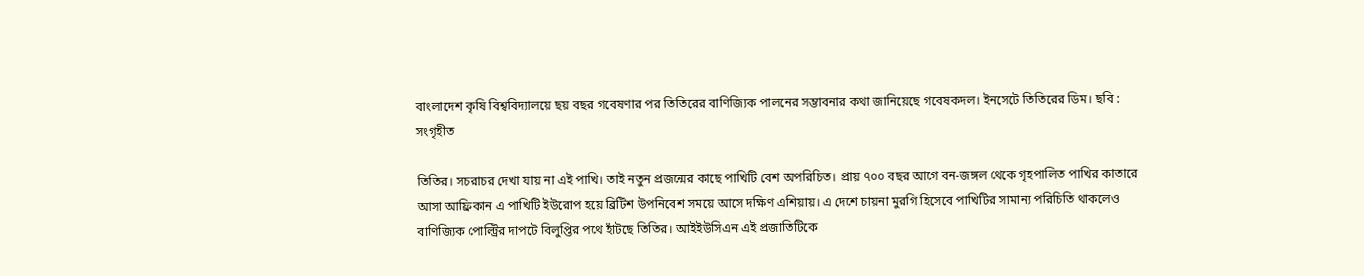বাংলাদেশ কৃষি বিশ্ববিদ্যালয়ে ছয় বছর গবেষণার পর তিতিরের বাণিজ্যিক পালনের সম্ভাবনার কথা জানিয়েছে গবেষকদল। ইনসেটে তিতিরের ডিম। ছবি : সংগৃহীত

তিতির। সচরাচর দেখা যায় না এই পাখি। তাই নতুন প্রজন্মের কাছে পাখিটি বেশ অপরিচিত। প্রায় ৭০০ বছর আগে বন-জঙ্গল থেকে গৃহপালিত পাখির কাতারে আসা আফ্রিকান এ পাখিটি ইউরোপ হয়ে ব্রিটিশ উপনিবেশ সময়ে আসে দক্ষিণ এশিয়ায়। এ দেশে চায়না মুরগি হিসেবে পাখিটির সামান্য পরিচিতি থাকলেও বাণিজ্যিক পোল্ট্রির দাপটে বিলুপ্তির পথে হাঁটছে তিতির। আইইউসিএন এই প্রজাতিটিকে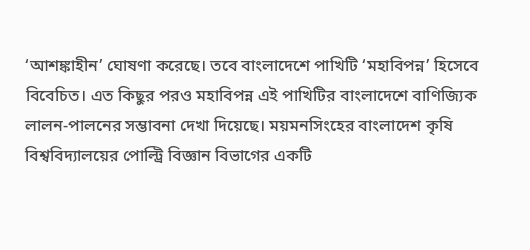‘আশঙ্কাহীন’ ঘোষণা করেছে। তবে বাংলাদেশে পাখিটি ‘মহাবিপন্ন’ হিসেবে বিবেচিত। এত কিছুর পরও মহাবিপন্ন এই পাখিটির বাংলাদেশে বাণিজ্যিক লালন-পালনের সম্ভাবনা দেখা দিয়েছে। ময়মনসিংহের বাংলাদেশ কৃষি বিশ্ববিদ্যালয়ের পোল্ট্রি বিজ্ঞান বিভাগের একটি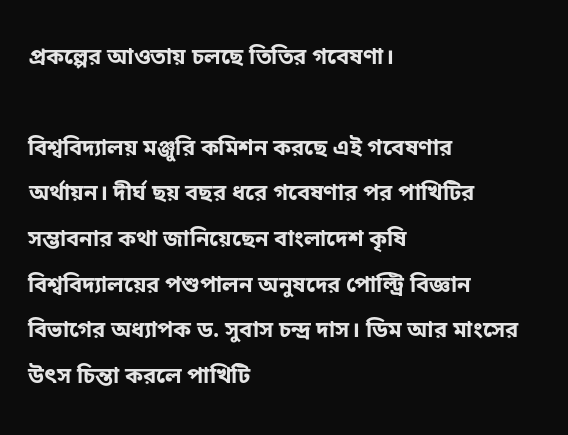প্রকল্পের আওতায় চলছে তিতির গবেষণা।

বিশ্ববিদ্যালয় মঞ্জুরি কমিশন করছে এই গবেষণার অর্থায়ন। দীর্ঘ ছয় বছর ধরে গবেষণার পর পাখিটির সম্ভাবনার কথা জানিয়েছেন বাংলাদেশ কৃষি বিশ্ববিদ্যালয়ের পশুপালন অনুষদের পোল্ট্রি বিজ্ঞান বিভাগের অধ্যাপক ড. সুবাস চন্দ্র দাস। ডিম আর মাংসের উৎস চিন্তা করলে পাখিটি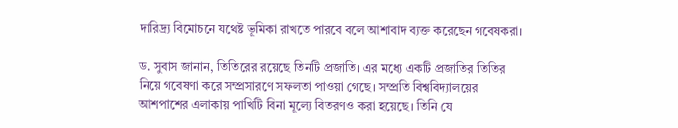দারিদ্র্য বিমোচনে যথেষ্ট ভূমিকা রাখতে পারবে বলে আশাবাদ ব্যক্ত করেছেন গবেষকরা।

ড. সুবাস জানান, তিতিরের রয়েছে তিনটি প্রজাতি। এর মধ্যে একটি প্রজাতির তিতির নিয়ে গবেষণা করে সম্প্রসারণে সফলতা পাওয়া গেছে। সম্প্রতি বিশ্ববিদ্যালয়ের আশপাশের এলাকায় পাখিটি বিনা মূল্যে বিতরণও করা হয়েছে। তিনি যে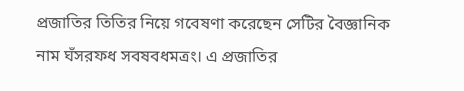প্রজাতির তিতির নিয়ে গবেষণা করেছেন সেটির বৈজ্ঞানিক নাম ঘঁসরফধ সবষবধমত্রং। এ প্রজাতির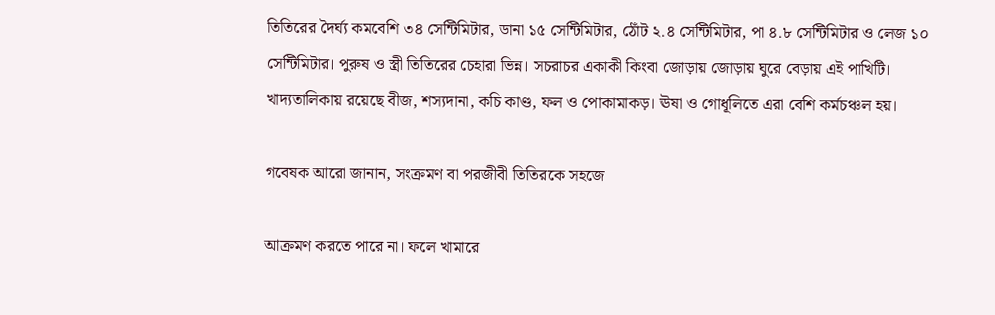তিতিরের দৈর্ঘ্য কমবেশি ৩৪ সেন্টিমিটার, ডানা ১৫ সেন্টিমিটার, ঠোঁট ২.৪ সেন্টিমিটার, পা ৪.৮ সেন্টিমিটার ও লেজ ১০ সেন্টিমিটার। পুরুষ ও স্ত্রী তিতিরের চেহারা ভিন্ন। সচরাচর একাকী কিংবা জোড়ায় জোড়ায় ঘুরে বেড়ায় এই পাখিটি। খাদ্যতালিকায় রয়েছে বীজ, শস্যদানা, কচি কাণ্ড, ফল ও পোকামাকড়। ঊষা ও গোধূলিতে এরা বেশি কর্মচঞ্চল হয়।

গবেষক আরো জানান, সংক্রমণ বা পরজীবী তিতিরকে সহজে

আক্রমণ করতে পারে না। ফলে খামারে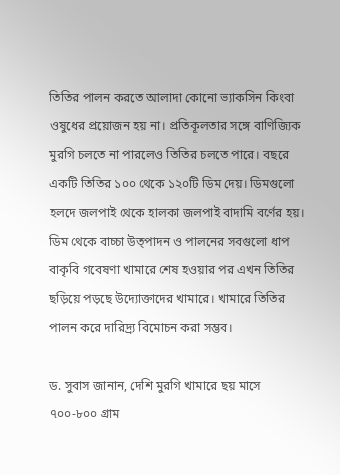তিতির পালন করতে আলাদা কোনো ভ্যাকসিন কিংবা ওষুধের প্রয়োজন হয় না। প্রতিকূলতার সঙ্গে বাণিজ্যিক মুরগি চলতে না পারলেও তিতির চলতে পারে। বছরে একটি তিতির ১০০ থেকে ১২০টি ডিম দেয়। ডিমগুলো হলদে জলপাই থেকে হালকা জলপাই বাদামি বর্ণের হয়। ডিম থেকে বাচ্চা উত্পাদন ও পালনের সবগুলো ধাপ বাকৃবি গবেষণা খামারে শেষ হওয়ার পর এখন তিতির ছড়িয়ে পড়ছে উদ্যোক্তাদের খামারে। খামারে তিতির পালন করে দারিদ্র্য বিমোচন করা সম্ভব।

ড. সুবাস জানান, দেশি মুরগি খামারে ছয় মাসে ৭০০-৮০০ গ্রাম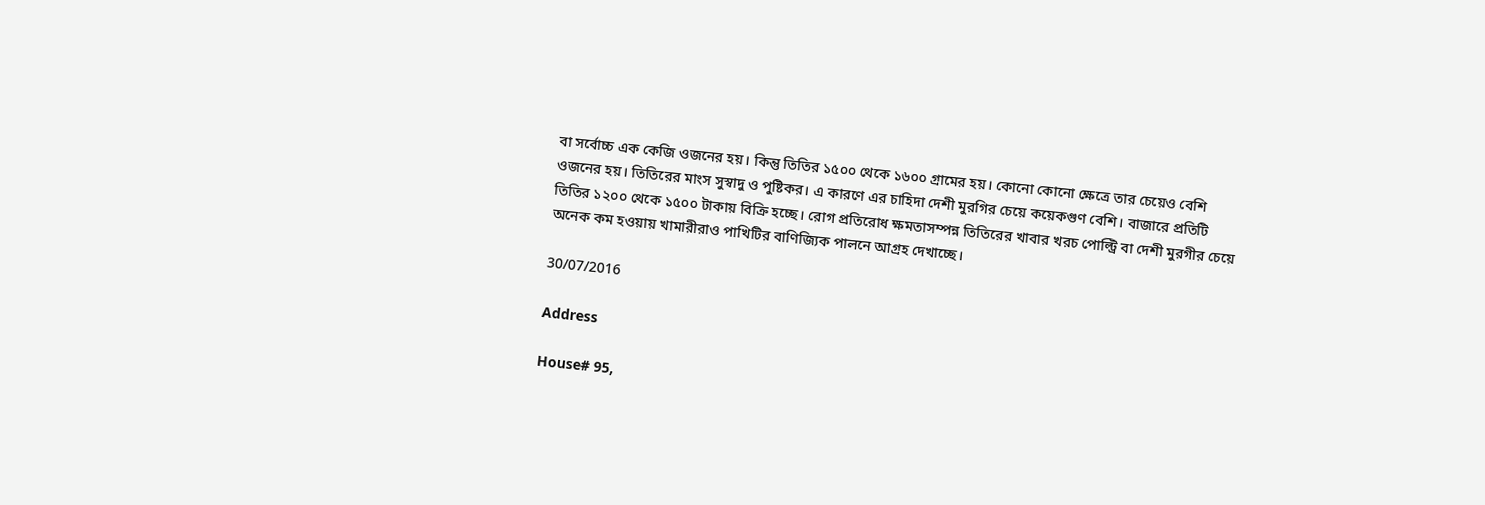বা সর্বোচ্চ এক কেজি ওজনের হয়। কিন্তু তিতির ১৫০০ থেকে ১৬০০ গ্রামের হয়। কোনো কোনো ক্ষেত্রে তার চেয়েও বেশি ওজনের হয়। তিতিরের মাংস সুস্বাদু ও পুষ্টিকর। এ কারণে এর চাহিদা দেশী মুরগির চেয়ে কয়েকগুণ বেশি। বাজারে প্রতিটি তিতির ১২০০ থেকে ১৫০০ টাকায় বিক্রি হচ্ছে। রোগ প্রতিরোধ ক্ষমতাসম্পন্ন তিতিরের খাবার খরচ পোল্ট্রি বা দেশী মুরগীর চেয়ে অনেক কম হওয়ায় খামারীরাও পাখিটির বাণিজ্যিক পালনে আগ্রহ দেখাচ্ছে।

30/07/2016

Address

House# 95,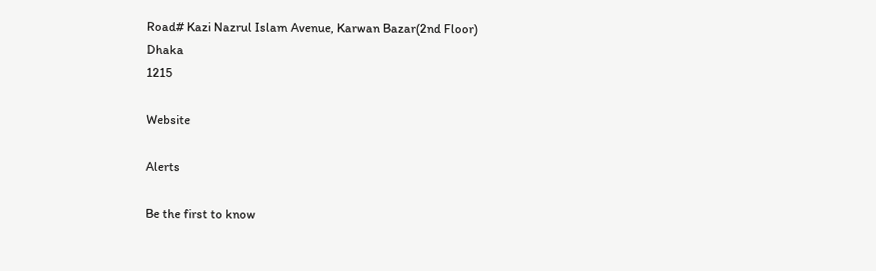Road# Kazi Nazrul Islam Avenue, Karwan Bazar(2nd Floor)
Dhaka
1215

Website

Alerts

Be the first to know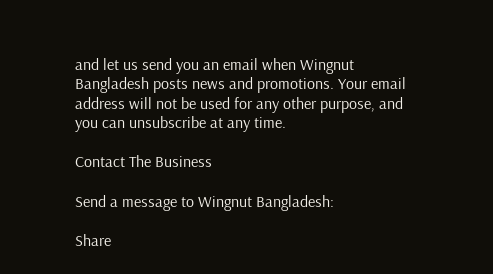and let us send you an email when Wingnut Bangladesh posts news and promotions. Your email address will not be used for any other purpose, and you can unsubscribe at any time.

Contact The Business

Send a message to Wingnut Bangladesh:

Share